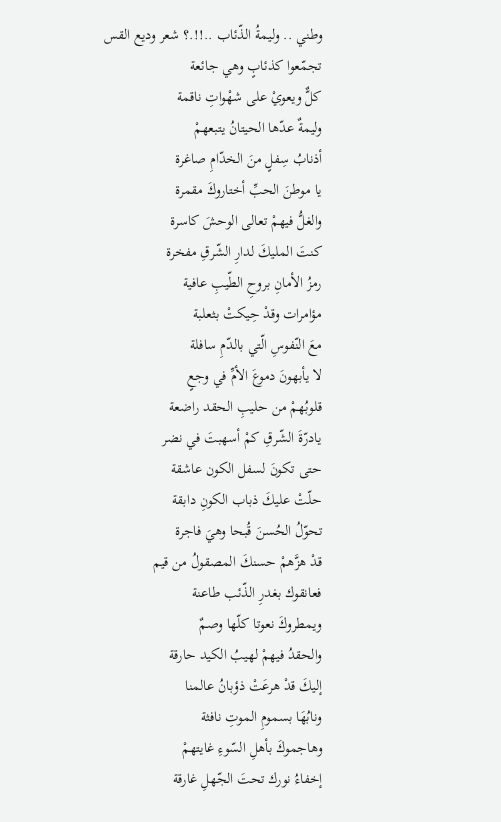وطني .. وليمةُ الذّئاب ..!!.؟ شعر وديع القس
تجمّعوا كذئابٍ وهي جائعة
كلٌّ ويعويْ على شهْواتِ ناقمة
وليمةٌ عدّها الحيتانُ يتبعهمْ
أذنابُ سِفلٍ منَ الخدّامِ صاغرة
يا موطنَ الحبِّ أختاروكَ مقمرة
والغلُّ فيهمْ تعالى الوحشَ كاسرة
كنتَ المليكَ لدارِ الشّرقِ مفخرة
رمزُ الأمانِ بروحِ الطّيبِ عافية
مؤامرات وقدْ حِيكتْ بثعلبة
معَ النّفوسِ الّتي بالدّمِ سافلة
لا يأبهونَ دموعَ الأمِّ في وجعٍ
قلوبُهمْ من حليبِ الحقد راضعة
يادرّةَ الشّرقِ كمْ أسهبتَ في نضر
حتى تكونَ لسفل الكون عاشقة
حلّتْ عليكَ ذباب الكونِ دابقة
تحوّلُ الحُسنَ قُبحا وهيَ فاجرة
قدْ هزَّهمْ حسنكَ المصقولُ من قيم
فعانقوك بغدرِ الذّئب طاعنة
ويمطروكَ نعوتا كلّها وصمٌ
والحقدُ فيهمْ لهيبُ الكيد حارقة
إليكَ قدْ هرعَتْ ذؤبانُ عالمنا
ونابُهَا بسمومِ الموتِ نافثة
وهاجموكَ بأهلِ السّوءِ غايتهمْ
إخفاءُ نورك تحتَ الجّهلِ غارقة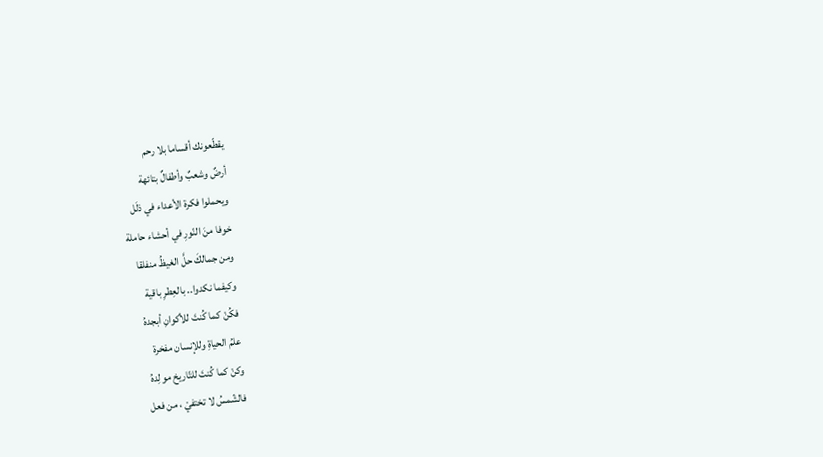يقطّعونك أقساما بلا رحم
أرضٌ وشعبٌ وأطفالٌ بتائهة
ويحملوا فكرة الأعداء في ذلَل
خوفا منَ النّورِ في أحشاء حاملة
ومن جمالكَ حلَّ الغيظُ منفلقا
وكيفما نكدوا.. بالعِطرِ باقية
فكُنْ كما كُنتَ للأكوانِ أبجدهُ
علمُ الحياةِ وللإنسان مفخرة
وكنْ كما كُنتَ للتّاريخ مولِدهُ
فالشّمسُ لا تختفيْ ، من فعل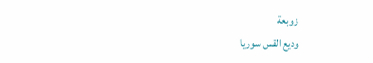زوبعة
وديع القس سوريا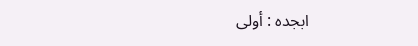ابجده : أولى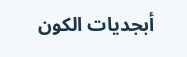أبجديات الكون